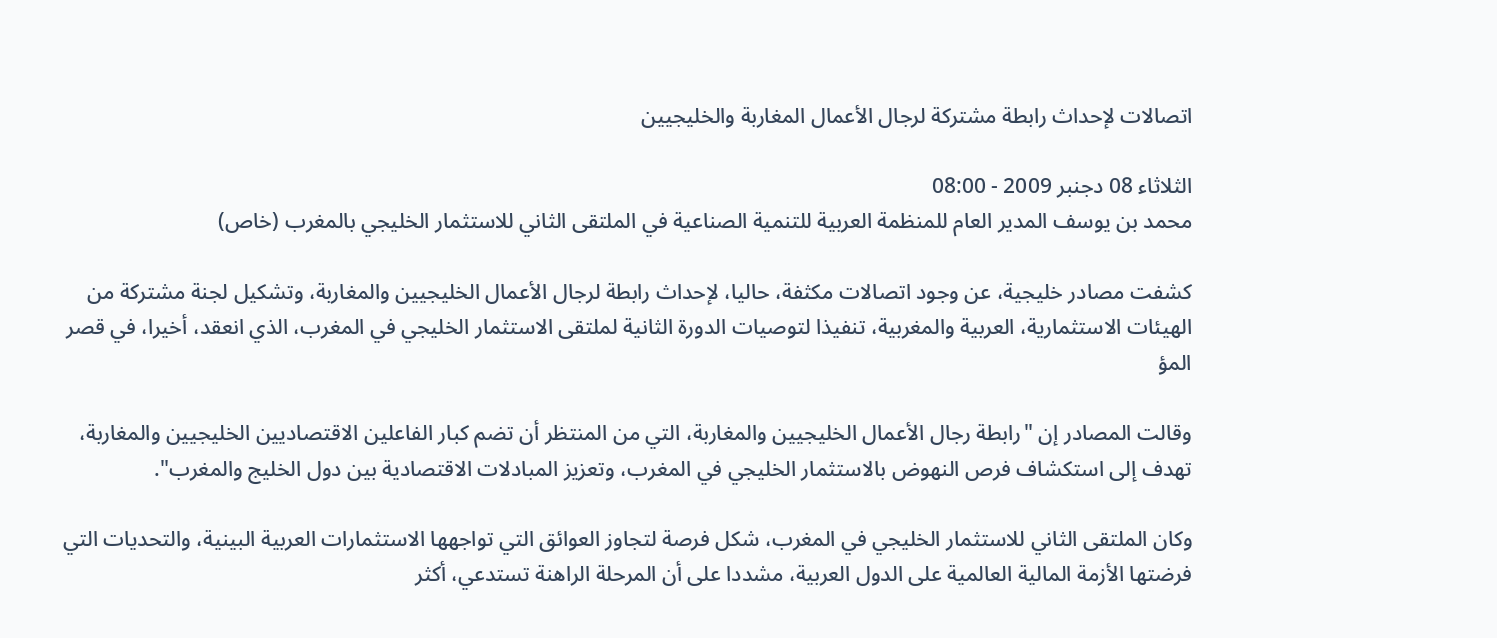اتصالات لإحداث رابطة مشتركة لرجال الأعمال المغاربة والخليجيين

الثلاثاء 08 دجنبر 2009 - 08:00
محمد بن يوسف المدير العام للمنظمة العربية للتنمية الصناعية في الملتقى الثاني للاستثمار الخليجي بالمغرب (خاص)

كشفت مصادر خليجية، عن وجود اتصالات مكثفة، حاليا، لإحداث رابطة لرجال الأعمال الخليجيين والمغاربة، وتشكيل لجنة مشتركة من الهيئات الاستثمارية، العربية والمغربية، تنفيذا لتوصيات الدورة الثانية لملتقى الاستثمار الخليجي في المغرب، الذي انعقد، أخيرا، في قصر المؤ

وقالت المصادر إن "رابطة رجال الأعمال الخليجيين والمغاربة، التي من المنتظر أن تضم كبار الفاعلين الاقتصاديين الخليجيين والمغاربة، تهدف إلى استكشاف فرص النهوض بالاستثمار الخليجي في المغرب، وتعزيز المبادلات الاقتصادية بين دول الخليج والمغرب".

وكان الملتقى الثاني للاستثمار الخليجي في المغرب، شكل فرصة لتجاوز العوائق التي تواجهها الاستثمارات العربية البينية، والتحديات التي فرضتها الأزمة المالية العالمية على الدول العربية، مشددا على أن المرحلة الراهنة تستدعي، أكثر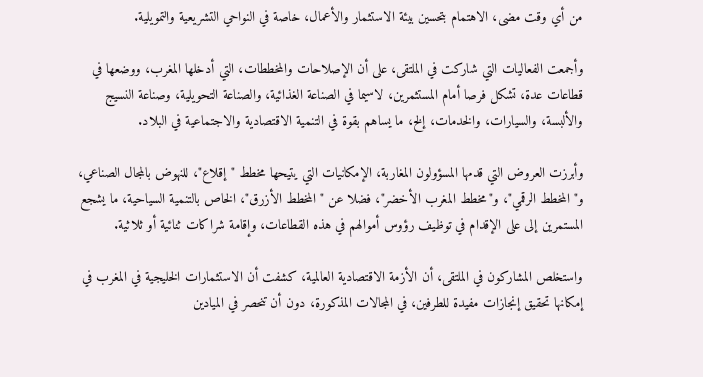من أي وقت مضى، الاهتمام بتحسين بيئة الاستثمار والأعمال، خاصة في النواحي التشريعية والتمويلية.

وأجمعت الفعاليات التي شاركت في الملتقى، على أن الإصلاحات والمخططات، التي أدخلها المغرب، ووضعها في قطاعات عدة، تشكل فرصا أمام المستثمرين، لاسيما في الصناعة الغذائية، والصناعة التحويلية، وصناعة النسيج والألبسة، والسيارات، والخدمات، إلخ، ما يساهم بقوة في التنمية الاقتصادية والاجتماعية في البلاد.

وأبرزت العروض التي قدمها المسؤولون المغاربة، الإمكانيات التي يتيحها مخطط "إقلاع"، للنهوض بالمجال الصناعي، و"المخطط الرقمي"، و"مخطط المغرب الأخضر"، فضلا عن "المخطط الأزرق"، الخاص بالتنمية السياحية، ما يشجع المستمرين إلى على الإقدام في توظيف رؤوس أموالهم في هذه القطاعات، وإقامة شراكات ثنائية أو ثلاثية.

واستخلص المشاركون في الملتقى، أن الأزمة الاقتصادية العالمية، كشفت أن الاستثمارات الخليجية في المغرب في إمكانها تحقيق إنجازات مفيدة للطرفين، في المجالات المذكورة، دون أن تنحصر في الميادين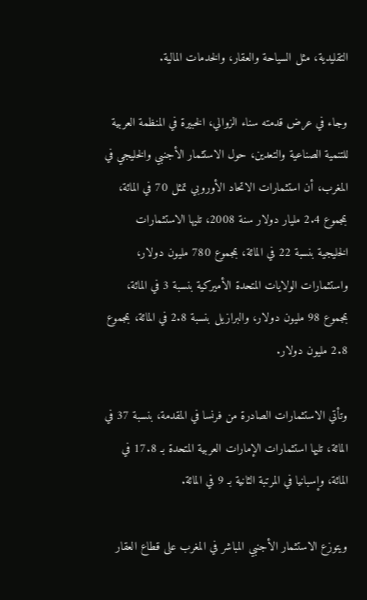التقليدية، مثل السياحة والعقار، والخدمات المالية.

وجاء في عرض قدمته سناء الزوالي، الخبيرة في المنظمة العربية للتنمية الصناعية والتعدين، حول الاستثمار الأجنبي والخليجي في المغرب، أن استثمارات الاتحاد الأوروبي تمثل 70 في المائة، بمجموع 2.4 مليار دولار سنة 2008، تليها الاستثمارات الخليجية بنسبة 22 في المائة، بمجموع 780 مليون دولار، واستثمارات الولايات المتحدة الأميركية بنسبة 3 في المائة، بمجموع 98 مليون دولار، والبرازيل بنسبة 2.8 في المائة، بمجموع 2.8 مليون دولار.

وتأتي الاستثمارات الصادرة من فرنسا في المقدمة، بنسبة 37 في المائة، تليها استثمارات الإمارات العربية المتحدة بـ 17.8 في المائة، وإسبانيا في المرتبة الثانية بـ 9 في المائة.

ويتوزع الاستثمار الأجنبي المباشر في المغرب على قطاع العقار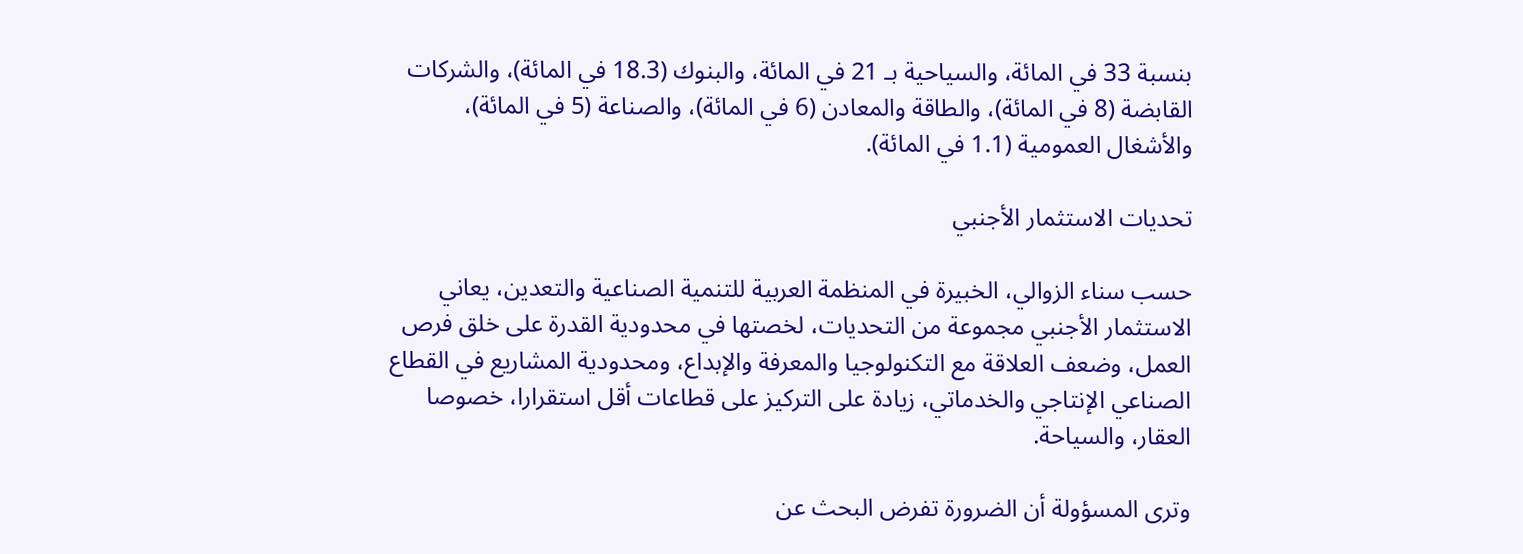بنسبة 33 في المائة، والسياحية بـ 21 في المائة، والبنوك (18.3 في المائة)، والشركات القابضة (8 في المائة)، والطاقة والمعادن (6 في المائة)، والصناعة (5 في المائة)، والأشغال العمومية (1.1 في المائة).

تحديات الاستثمار الأجنبي

حسب سناء الزوالي، الخبيرة في المنظمة العربية للتنمية الصناعية والتعدين، يعاني الاستثمار الأجنبي مجموعة من التحديات، لخصتها في محدودية القدرة على خلق فرص العمل، وضعف العلاقة مع التكنولوجيا والمعرفة والإبداع، ومحدودية المشاريع في القطاع الصناعي الإنتاجي والخدماتي، زيادة على التركيز على قطاعات أقل استقرارا، خصوصا العقار، والسياحة.

وترى المسؤولة أن الضرورة تفرض البحث عن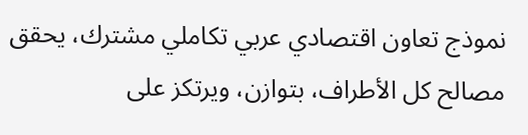نموذج تعاون اقتصادي عربي تكاملي مشترك، يحقق مصالح كل الأطراف، بتوازن، ويرتكز على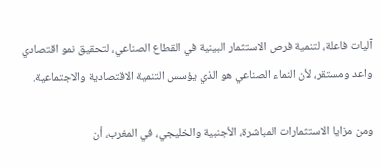آليات فاعلة، لتنمية فرص الاستثمار البينية في القطاع الصناعي، لتحقيق نمو اقتصادي واعد ومستقر، لأن النماء الصناعي هو الذي يؤسس التنمية الاقتصادية والاجتماعية.

ومن مزايا الاستثمارات المباشرة، الأجنبية والخليجي، في المغرب، أن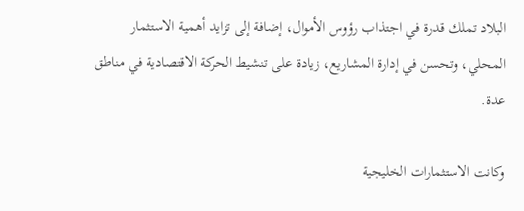البلاد تملك قدرة في اجتذاب رؤوس الأموال، إضافة إلى تزايد أهمية الاستثمار المحلي، وتحسن في إدارة المشاريع، زيادة على تنشيط الحركة الاقتصادية في مناطق عدة.

وكانت الاستثمارات الخليجية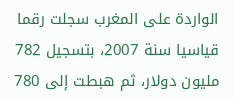الواردة على المغرب سجلت رقما قياسيا سنة 2007، بتسجيل 782 مليون دولار، ثم هبطت إلى 780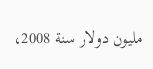مليون دولار سنة 2008،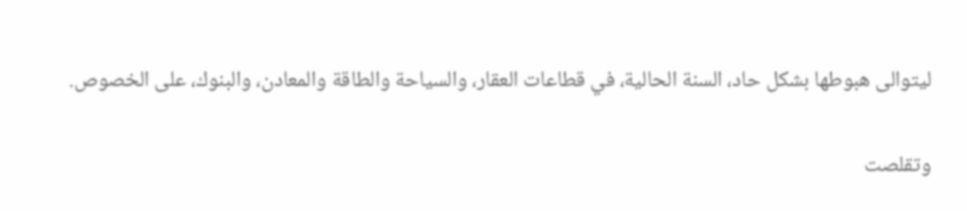ليتوالى هبوطها بشكل حاد، السنة الحالية، في قطاعات العقار، والسياحة والطاقة والمعادن، والبنوك، على الخصوص.

وتقلصت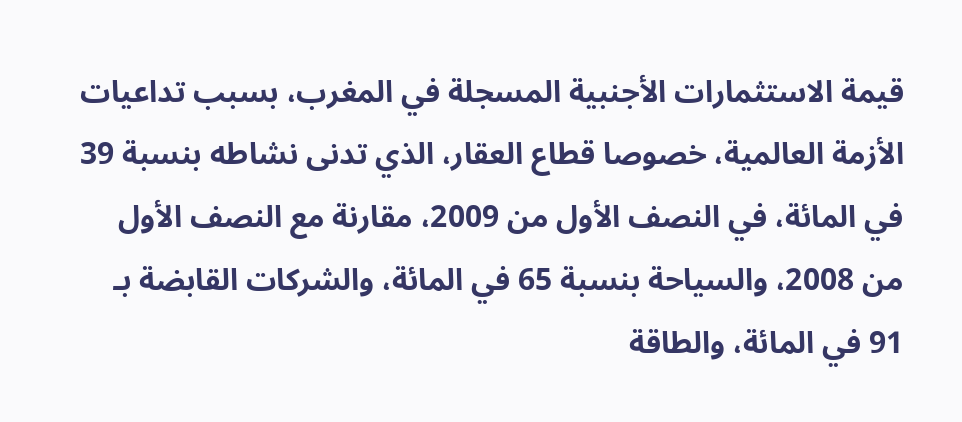قيمة الاستثمارات الأجنبية المسجلة في المغرب، بسبب تداعيات الأزمة العالمية، خصوصا قطاع العقار، الذي تدنى نشاطه بنسبة 39 في المائة، في النصف الأول من 2009، مقارنة مع النصف الأول من 2008، والسياحة بنسبة 65 في المائة، والشركات القابضة بـ 91 في المائة، والطاقة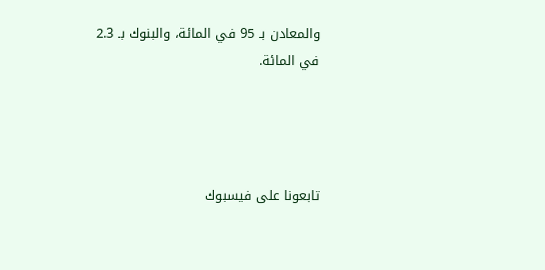والمعادن بـ 95 في المائة، والبنوك بـ 2.3 في المائة.




تابعونا على فيسبوك